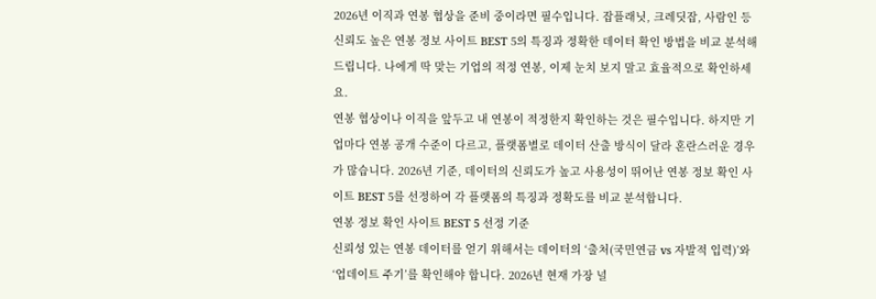2026년 이직과 연봉 협상을 준비 중이라면 필수입니다. 잡플래닛, 크레딧잡, 사람인 등 신뢰도 높은 연봉 정보 사이트 BEST 5의 특징과 정확한 데이터 확인 방법을 비교 분석해 드립니다. 나에게 딱 맞는 기업의 적정 연봉, 이제 눈치 보지 말고 효율적으로 확인하세요.
연봉 협상이나 이직을 앞두고 내 연봉이 적정한지 확인하는 것은 필수입니다. 하지만 기업마다 연봉 공개 수준이 다르고, 플랫폼별로 데이터 산출 방식이 달라 혼란스러운 경우가 많습니다. 2026년 기준, 데이터의 신뢰도가 높고 사용성이 뛰어난 연봉 정보 확인 사이트 BEST 5를 선정하여 각 플랫폼의 특징과 정확도를 비교 분석합니다.
연봉 정보 확인 사이트 BEST 5 선정 기준
신뢰성 있는 연봉 데이터를 얻기 위해서는 데이터의 ‘출처(국민연금 vs 자발적 입력)’와 ‘업데이트 주기’를 확인해야 합니다. 2026년 현재 가장 널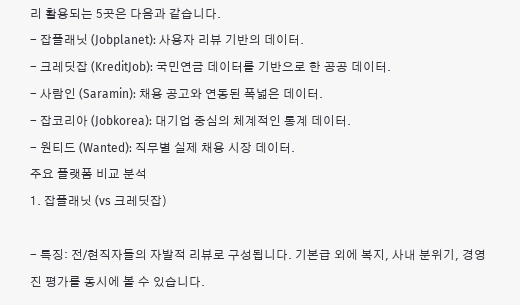리 활용되는 5곳은 다음과 같습니다.
- 잡플래닛 (Jobplanet): 사용자 리뷰 기반의 데이터.
- 크레딧잡 (KreditJob): 국민연금 데이터를 기반으로 한 공공 데이터.
- 사람인 (Saramin): 채용 공고와 연동된 폭넓은 데이터.
- 잡코리아 (Jobkorea): 대기업 중심의 체계적인 통계 데이터.
- 원티드 (Wanted): 직무별 실제 채용 시장 데이터.
주요 플랫폼 비교 분석
1. 잡플래닛 (vs 크레딧잡)

- 특징: 전/현직자들의 자발적 리뷰로 구성됩니다. 기본급 외에 복지, 사내 분위기, 경영진 평가를 동시에 볼 수 있습니다.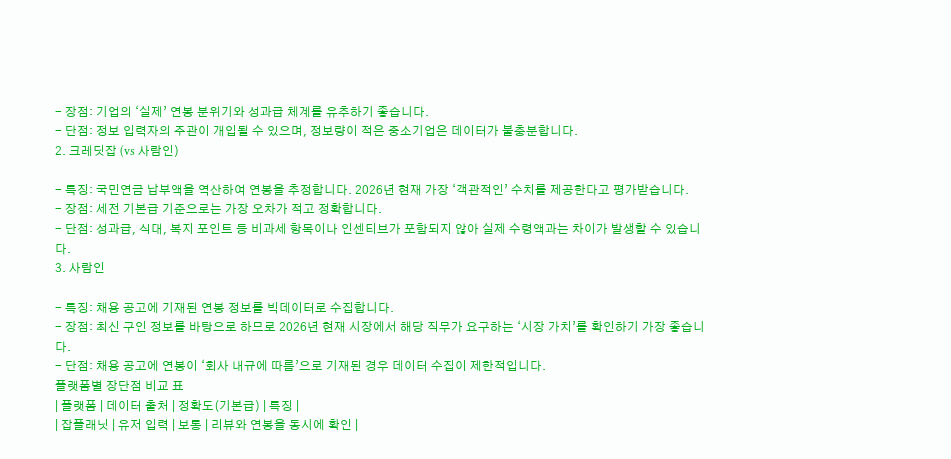- 장점: 기업의 ‘실제’ 연봉 분위기와 성과급 체계를 유추하기 좋습니다.
- 단점: 정보 입력자의 주관이 개입될 수 있으며, 정보량이 적은 중소기업은 데이터가 불충분합니다.
2. 크레딧잡 (vs 사람인)

- 특징: 국민연금 납부액을 역산하여 연봉을 추정합니다. 2026년 현재 가장 ‘객관적인’ 수치를 제공한다고 평가받습니다.
- 장점: 세전 기본급 기준으로는 가장 오차가 적고 정확합니다.
- 단점: 성과급, 식대, 복지 포인트 등 비과세 항목이나 인센티브가 포함되지 않아 실제 수령액과는 차이가 발생할 수 있습니다.
3. 사람인

- 특징: 채용 공고에 기재된 연봉 정보를 빅데이터로 수집합니다.
- 장점: 최신 구인 정보를 바탕으로 하므로 2026년 현재 시장에서 해당 직무가 요구하는 ‘시장 가치’를 확인하기 가장 좋습니다.
- 단점: 채용 공고에 연봉이 ‘회사 내규에 따름’으로 기재된 경우 데이터 수집이 제한적입니다.
플랫폼별 장단점 비교 표
| 플랫폼 | 데이터 출처 | 정확도(기본급) | 특징 |
| 잡플래닛 | 유저 입력 | 보통 | 리뷰와 연봉을 동시에 확인 |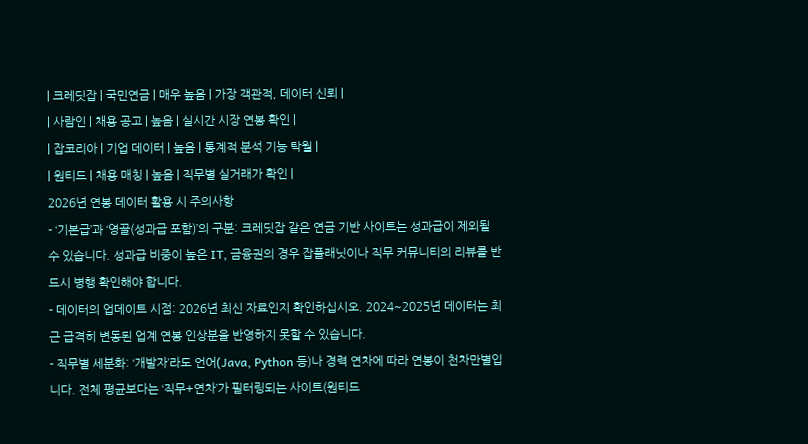| 크레딧잡 | 국민연금 | 매우 높음 | 가장 객관적, 데이터 신뢰 |
| 사람인 | 채용 공고 | 높음 | 실시간 시장 연봉 확인 |
| 잡코리아 | 기업 데이터 | 높음 | 통계적 분석 기능 탁월 |
| 원티드 | 채용 매칭 | 높음 | 직무별 실거래가 확인 |
2026년 연봉 데이터 활용 시 주의사항
- ‘기본급’과 ‘영끌(성과급 포함)’의 구분: 크레딧잡 같은 연금 기반 사이트는 성과급이 제외될 수 있습니다. 성과급 비중이 높은 IT, 금융권의 경우 잡플래닛이나 직무 커뮤니티의 리뷰를 반드시 병행 확인해야 합니다.
- 데이터의 업데이트 시점: 2026년 최신 자료인지 확인하십시오. 2024~2025년 데이터는 최근 급격히 변동된 업계 연봉 인상분을 반영하지 못할 수 있습니다.
- 직무별 세분화: ‘개발자’라도 언어(Java, Python 등)나 경력 연차에 따라 연봉이 천차만별입니다. 전체 평균보다는 ‘직무+연차’가 필터링되는 사이트(원티드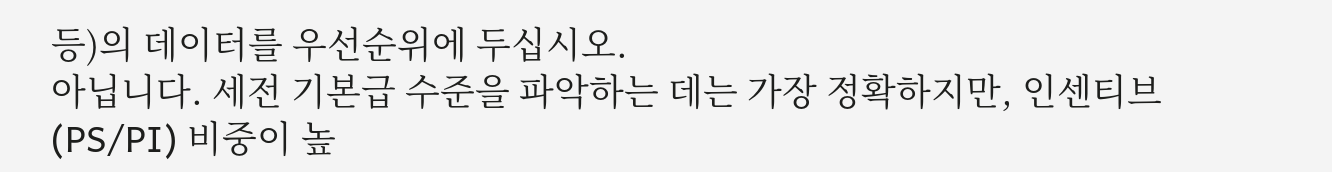등)의 데이터를 우선순위에 두십시오.
아닙니다. 세전 기본급 수준을 파악하는 데는 가장 정확하지만, 인센티브(PS/PI) 비중이 높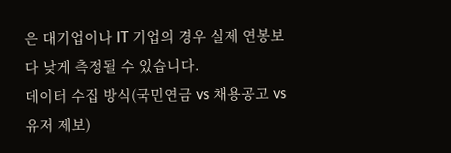은 대기업이나 IT 기업의 경우 실제 연봉보다 낮게 측정될 수 있습니다.
데이터 수집 방식(국민연금 vs 채용공고 vs 유저 제보)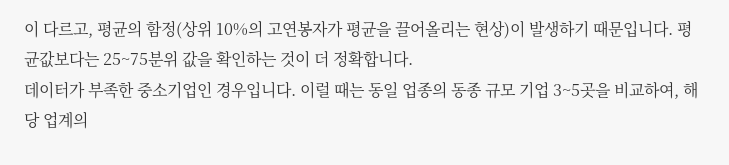이 다르고, 평균의 함정(상위 10%의 고연봉자가 평균을 끌어올리는 현상)이 발생하기 때문입니다. 평균값보다는 25~75분위 값을 확인하는 것이 더 정확합니다.
데이터가 부족한 중소기업인 경우입니다. 이럴 때는 동일 업종의 동종 규모 기업 3~5곳을 비교하여, 해당 업계의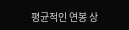평균적인 연봉 상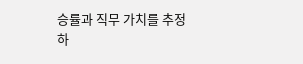승률과 직무 가치를 추정하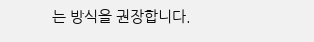는 방식을 권장합니다.